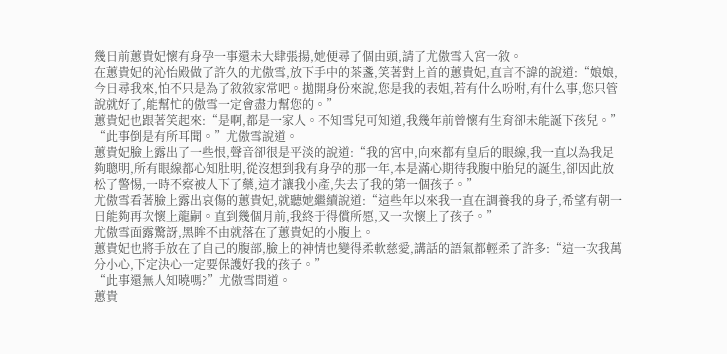幾日前蕙貴妃懷有身孕一事還未大肆張揚,她便尋了個由頭,請了尤傲雪入宮一敘。
在蕙貴妃的沁怡殿做了許久的尤傲雪,放下手中的茶盞,笑著對上首的蕙貴妃,直言不諱的說道:“娘娘,今日尋我來,怕不只是為了敘敘家常吧。拋開身份來說,您是我的表姐,若有什么吩咐,有什么事,您只管說就好了,能幫忙的傲雪一定會盡力幫您的。”
蕙貴妃也跟著笑起來:“是啊,都是一家人。不知雪兒可知道,我幾年前曾懷有生育卻未能誕下孩兒。”
“此事倒是有所耳聞。”尤傲雪說道。
蕙貴妃臉上露出了一些恨,聲音卻很是平淡的說道:“我的宮中,向來都有皇后的眼線,我一直以為我足夠聰明,所有眼線都心知肚明,從沒想到我有身孕的那一年,本是滿心期待我腹中胎兒的誕生,卻因此放松了警惕,一時不察被人下了藥,這才讓我小產,失去了我的第一個孩子。”
尤傲雪看著臉上露出哀傷的蕙貴妃,就聽她繼續說道:“這些年以來我一直在調養我的身子,希望有朝一日能夠再次懷上龍嗣。直到幾個月前,我終于得償所愿,又一次懷上了孩子。”
尤傲雪面露驚訝,黑眸不由就落在了蕙貴妃的小腹上。
蕙貴妃也將手放在了自己的腹部,臉上的神情也變得柔軟慈愛,講話的語氣都輕柔了許多:“這一次我萬分小心,下定決心一定要保護好我的孩子。”
“此事還無人知曉嗎?”尤傲雪問道。
蕙貴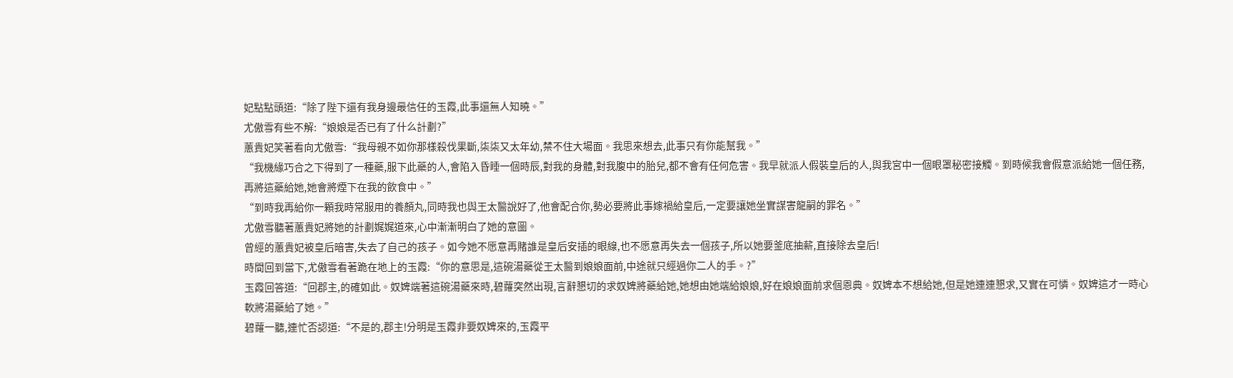妃點點頭道:“除了陛下還有我身邊最信任的玉霞,此事還無人知曉。”
尤傲雪有些不解:“娘娘是否已有了什么計劃?”
蕙貴妃笑著看向尤傲雪:“我母親不如你那樣殺伐果斷,柒柒又太年幼,禁不住大場面。我思來想去,此事只有你能幫我。”
“我機緣巧合之下得到了一種藥,服下此藥的人,會陷入昏睡一個時辰,對我的身體,對我腹中的胎兒,都不會有任何危害。我早就派人假裝皇后的人,與我宮中一個眼罩秘密接觸。到時候我會假意派給她一個任務,再將這藥給她,她會將煙下在我的飲食中。”
“到時我再給你一顆我時常服用的養顏丸,同時我也與王太醫說好了,他會配合你,勢必要將此事嫁禍給皇后,一定要讓她坐實謀害龍嗣的罪名。”
尤傲雪聽著蕙貴妃將她的計劃娓娓道來,心中漸漸明白了她的意圖。
曾經的蕙貴妃被皇后暗害,失去了自己的孩子。如今她不愿意再賭誰是皇后安插的眼線,也不愿意再失去一個孩子,所以她要釜底抽薪,直接除去皇后!
時間回到當下,尤傲雪看著跪在地上的玉霞:“你的意思是,這碗湯藥從王太醫到娘娘面前,中途就只經過你二人的手。?”
玉霞回答道:“回郡主,的確如此。奴婢端著這碗湯藥來時,碧蘿突然出現,言辭懇切的求奴婢將藥給她,她想由她端給娘娘,好在娘娘面前求個恩典。奴婢本不想給她,但是她連連懇求,又實在可憐。奴婢這才一時心軟將湯藥給了她。”
碧蘿一聽,連忙否認道:“不是的,郡主!分明是玉霞非要奴婢來的,玉霞平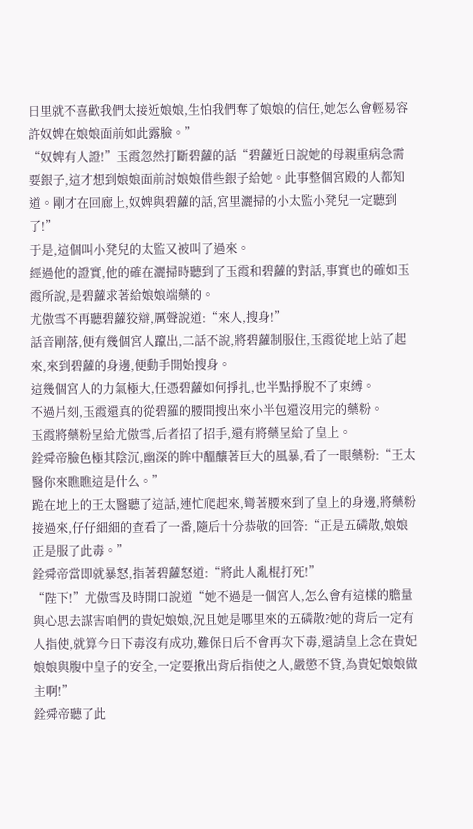日里就不喜歡我們太接近娘娘,生怕我們奪了娘娘的信任,她怎么會輕易容許奴婢在娘娘面前如此露臉。”
“奴婢有人證!”玉霞忽然打斷碧蘿的話“碧蘿近日說她的母親重病急需要銀子,這才想到娘娘面前討娘娘借些銀子給她。此事整個宮殿的人都知道。剛才在回廊上,奴婢與碧蘿的話,宮里灑掃的小太監小凳兒一定聽到了!”
于是,這個叫小凳兒的太監又被叫了過來。
經過他的證實,他的確在灑掃時聽到了玉霞和碧蘿的對話,事實也的確如玉霞所說,是碧蘿求著給娘娘端藥的。
尤傲雪不再聽碧蘿狡辯,厲聲說道:“來人,搜身!”
話音剛落,便有幾個宮人躥出,二話不說,將碧蘿制服住,玉霞從地上站了起來,來到碧蘿的身邊,便動手開始搜身。
這幾個宮人的力氣極大,任憑碧蘿如何掙扎,也半點掙脫不了束縛。
不過片刻,玉霞還真的從碧羅的腰間搜出來小半包還沒用完的藥粉。
玉霞將藥粉呈給尤傲雪,后者招了招手,還有將藥呈給了皇上。
銓舜帝臉色極其陰沉,幽深的眸中醞釀著巨大的風暴,看了一眼藥粉:“王太醫你來瞧瞧這是什么。”
跪在地上的王太醫聽了這話,連忙爬起來,彎著腰來到了皇上的身邊,將藥粉接過來,仔仔細細的查看了一番,隨后十分恭敬的回答:“正是五磷散,娘娘正是服了此毒。”
銓舜帝當即就暴怒,指著碧蘿怒道:“將此人亂棍打死!”
“陛下!”尤傲雪及時開口說道“她不過是一個宮人,怎么會有這樣的膽量與心思去謀害咱們的貴妃娘娘,況且她是哪里來的五磷散?她的背后一定有人指使,就算今日下毒沒有成功,難保日后不會再次下毒,還請皇上念在貴妃娘娘與腹中皇子的安全,一定要揪出背后指使之人,嚴懲不貸,為貴妃娘娘做主啊!”
銓舜帝聽了此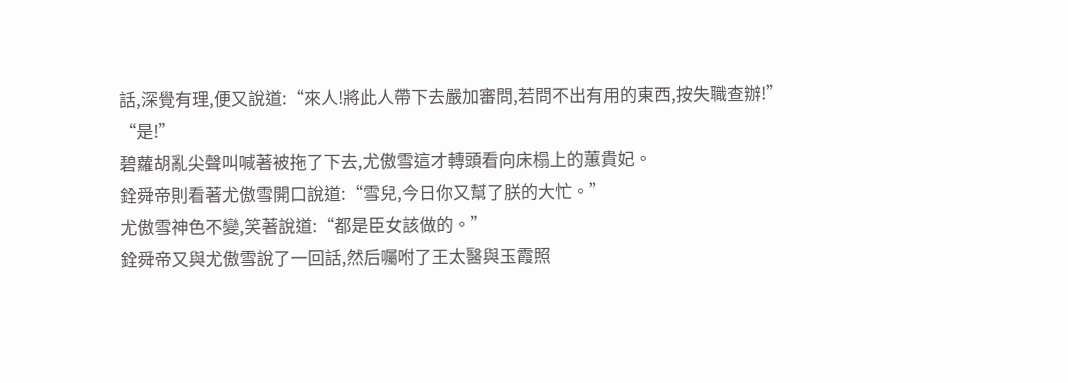話,深覺有理,便又說道:“來人!將此人帶下去嚴加審問,若問不出有用的東西,按失職查辦!”
“是!”
碧蘿胡亂尖聲叫喊著被拖了下去,尤傲雪這才轉頭看向床榻上的蕙貴妃。
銓舜帝則看著尤傲雪開口說道:“雪兒,今日你又幫了朕的大忙。”
尤傲雪神色不變,笑著說道:“都是臣女該做的。”
銓舜帝又與尤傲雪說了一回話,然后囑咐了王太醫與玉霞照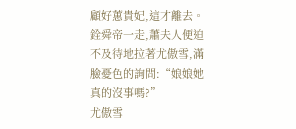顧好蕙貴妃,這才離去。
銓舜帝一走,蕭夫人便迫不及待地拉著尤傲雪,滿臉憂色的詢問:“娘娘她真的沒事嗎?”
尤傲雪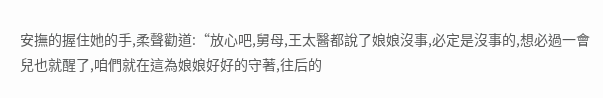安撫的握住她的手,柔聲勸道:“放心吧,舅母,王太醫都說了娘娘沒事,必定是沒事的,想必過一會兒也就醒了,咱們就在這為娘娘好好的守著,往后的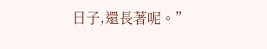日子,還長著呢。”